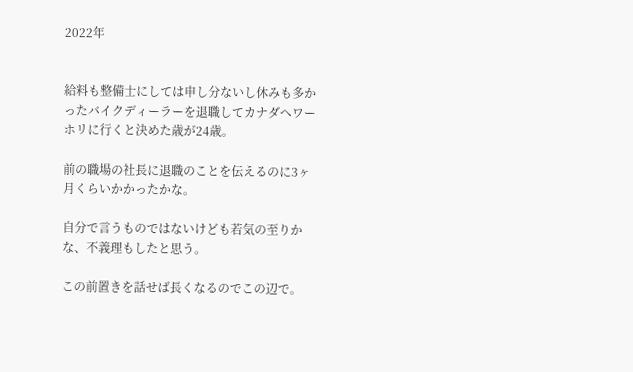2022年


給料も整備士にしては申し分ないし休みも多かったバイクディーラーを退職してカナダへワーホリに行くと決めた歳が24歳。

前の職場の社長に退職のことを伝えるのに3ヶ月くらいかかったかな。

自分で言うものではないけども若気の至りかな、不義理もしたと思う。

この前置きを話せば長くなるのでこの辺で。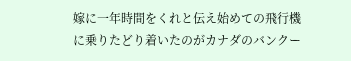嫁に一年時間をくれと伝え始めての飛行機に乗りたどり着いたのがカナダのバンクー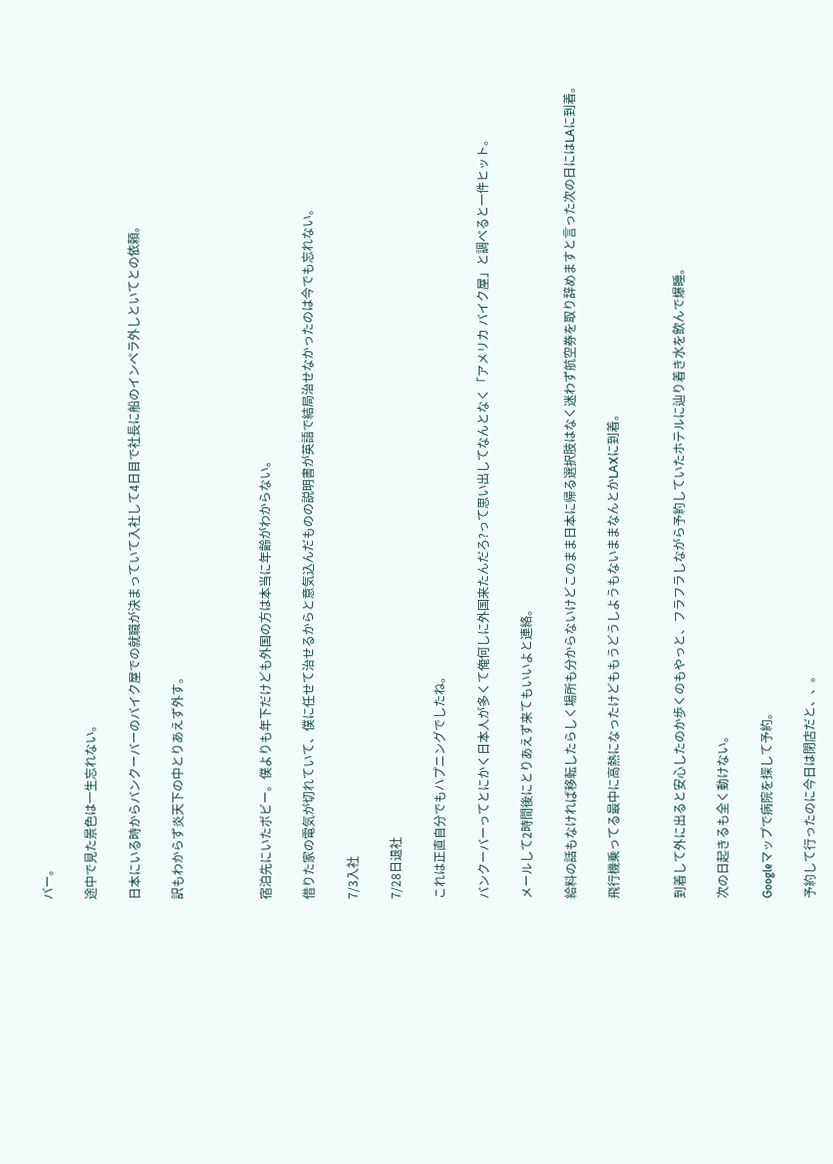バー。

途中で見た景色は一生忘れない。

日本にいる時からバンクーバーのバイク屋での就職が決まっていて入社して4日目で社長に船のインペラ外しといてとの依頼。

訳もわからず炎天下の中とりあえず外す。



宿泊先にいたボビー。僕よりも年下だけども外国の方は本当に年齢がわからない。

借りた家の電気が切れていて、僕に任せて治せるからと意気込んだものの説明書が英語で結局治せなかったのは今でも忘れない。

7/3入社

7/28日退社

これは正直自分でもハプニングでしたね。

バンクーバーってとにかく日本人が多くて俺何しに外国来たんだろ?って思い出してなんとなく「アメリカ バイク屋」と調べると一件ヒット。

メールして2時間後にとりあえず来てもいいよと連絡。

給料の話もなければ移転したらしく場所も分からないけどこのまま日本に帰る選択肢はなく迷わず航空券を取り辞めますと言った次の日にはLAに到着。

飛行機乗ってる最中に高熱になったけどももうどうしようもないままなんとかLAXに到着。


到着して外に出ると安心したのか歩くのもやっと、フラフラしながら予約していたホテルに辿り着き水を飲んで爆睡。

次の日起きるも全く動けない。

Googleマップで病院を探して予約。

予約して行ったのに今日は閉店だと、、。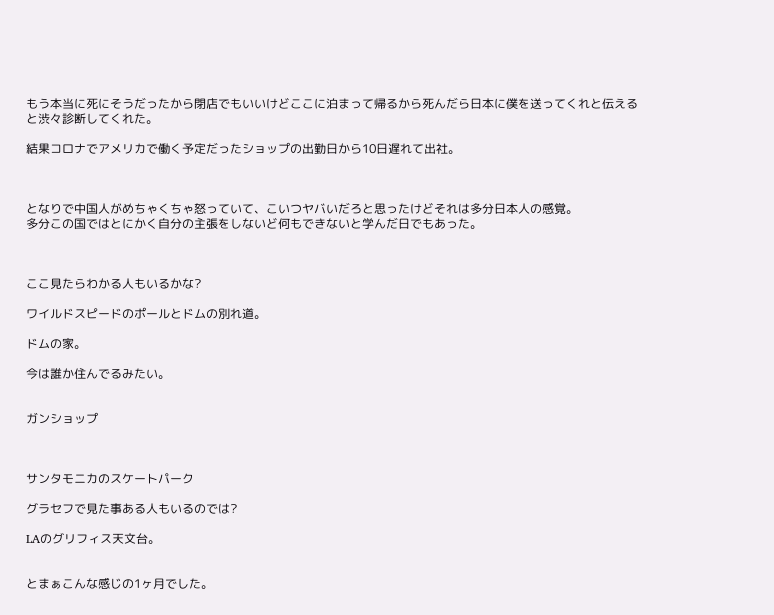もう本当に死にそうだったから閉店でもいいけどここに泊まって帰るから死んだら日本に僕を送ってくれと伝えると渋々診断してくれた。

結果コロナでアメリカで働く予定だったショップの出勤日から10日遅れて出社。



となりで中国人がめちゃくちゃ怒っていて、こいつヤバいだろと思ったけどそれは多分日本人の感覚。
多分この国ではとにかく自分の主張をしないど何もできないと学んだ日でもあった。



ここ見たらわかる人もいるかな?

ワイルドスピードのポールとドムの別れ道。

ドムの家。

今は誰か住んでるみたい。


ガンショップ



サンタモニカのスケートパーク

グラセフで見た事ある人もいるのでは?

LAのグリフィス天文台。


とまぁこんな感じの1ヶ月でした。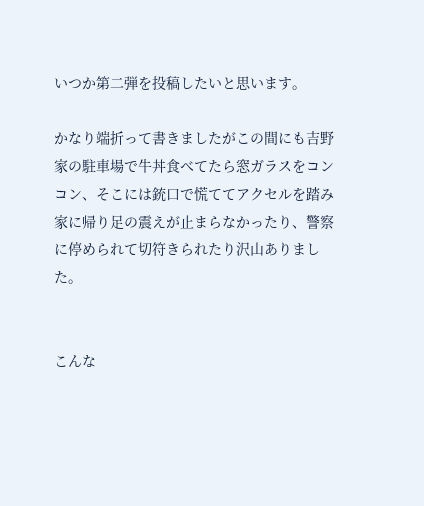いつか第二弾を投稿したいと思います。

かなり端折って書きましたがこの間にも吉野家の駐車場で牛丼食べてたら窓ガラスをコンコン、そこには銃口で慌ててアクセルを踏み家に帰り足の震えが止まらなかったり、警察に停められて切符きられたり沢山ありました。


こんな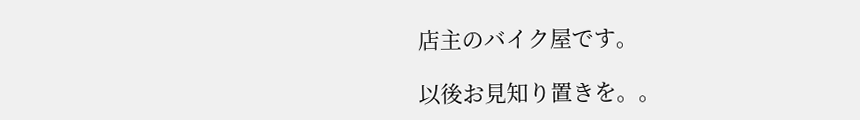店主のバイク屋です。

以後お見知り置きを。。